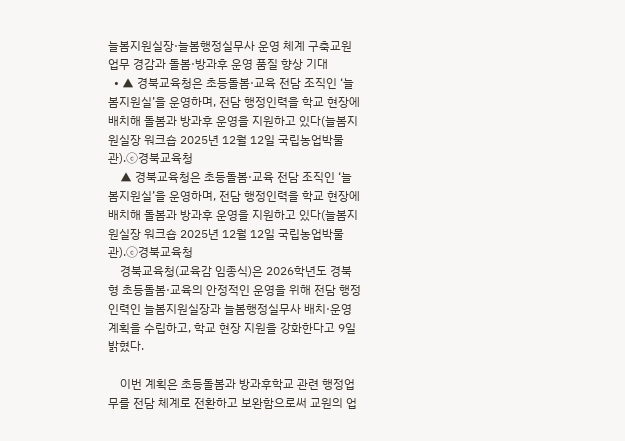늘봄지원실장·늘봄행정실무사 운영 체계 구축교원 업무 경감과 돌봄·방과후 운영 품질 향상 기대
  • ▲ 경북교육청은 초등돌봄·교육 전담 조직인 ‘늘봄지원실’을 운영하며, 전담 행정인력을 학교 현장에 배치해 돌봄과 방과후 운영을 지원하고 있다(늘봄지원실장 워크숍 2025년 12월 12일 국립농업박물관).ⓒ경북교육청
    ▲ 경북교육청은 초등돌봄·교육 전담 조직인 ‘늘봄지원실’을 운영하며, 전담 행정인력을 학교 현장에 배치해 돌봄과 방과후 운영을 지원하고 있다(늘봄지원실장 워크숍 2025년 12월 12일 국립농업박물관).ⓒ경북교육청
    경북교육청(교육감 임종식)은 2026학년도 경북형 초등돌봄·교육의 안정적인 운영을 위해 전담 행정 인력인 늘봄지원실장과 늘봄행정실무사 배치·운영 계획을 수립하고, 학교 현장 지원을 강화한다고 9일 밝혔다.

    이번 계획은 초등돌봄과 방과후학교 관련 행정업무를 전담 체계로 전환하고 보완함으로써 교원의 업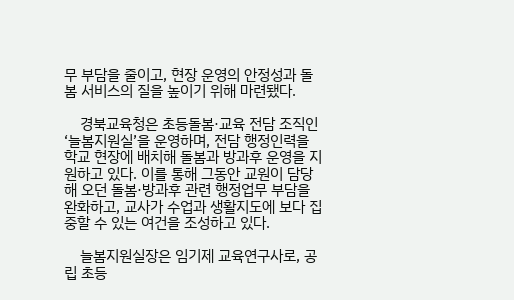무 부담을 줄이고, 현장 운영의 안정성과 돌봄 서비스의 질을 높이기 위해 마련됐다.

    경북교육청은 초등돌봄·교육 전담 조직인 ‘늘봄지원실’을 운영하며, 전담 행정인력을 학교 현장에 배치해 돌봄과 방과후 운영을 지원하고 있다. 이를 통해 그동안 교원이 담당해 오던 돌봄·방과후 관련 행정업무 부담을 완화하고, 교사가 수업과 생활지도에 보다 집중할 수 있는 여건을 조성하고 있다.

    늘봄지원실장은 임기제 교육연구사로, 공립 초등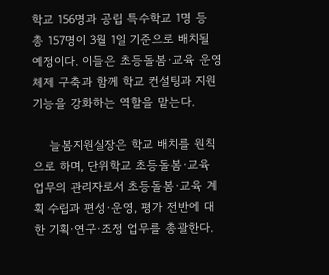학교 156명과 공립 특수학교 1명 등 총 157명이 3월 1일 기준으로 배치될 예정이다. 이들은 초등돌봄·교육 운영 체제 구축과 함께 학교 컨설팅과 지원 기능을 강화하는 역할을 맡는다.

    늘봄지원실장은 학교 배치를 원칙으로 하며, 단위학교 초등돌봄·교육 업무의 관리자로서 초등돌봄·교육 계획 수립과 편성·운영, 평가 전반에 대한 기획·연구·조정 업무를 총괄한다.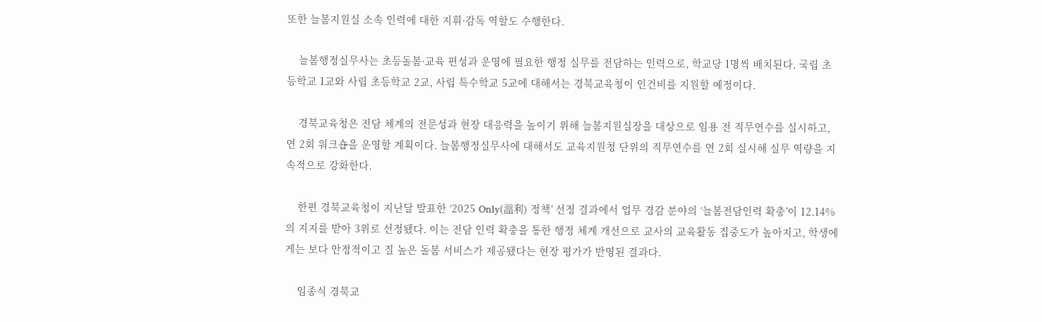또한 늘봄지원실 소속 인력에 대한 지휘·감독 역할도 수행한다.

    늘봄행정실무사는 초등돌봄·교육 편성과 운영에 필요한 행정 실무를 전담하는 인력으로, 학교당 1명씩 배치된다. 국립 초등학교 1교와 사립 초등학교 2교, 사립 특수학교 5교에 대해서는 경북교육청이 인건비를 지원할 예정이다.

    경북교육청은 전담 체계의 전문성과 현장 대응력을 높이기 위해 늘봄지원실장을 대상으로 임용 전 직무연수를 실시하고, 연 2회 워크숍을 운영할 계획이다. 늘봄행정실무사에 대해서도 교육지원청 단위의 직무연수를 연 2회 실시해 실무 역량을 지속적으로 강화한다.

    한편 경북교육청이 지난달 발표한 ‘2025 Only(溫利) 정책’ 선정 결과에서 업무 경감 분야의 ‘늘봄전담인력 확충’이 12.14%의 지지를 받아 3위로 선정됐다. 이는 전담 인력 확충을 통한 행정 체계 개선으로 교사의 교육활동 집중도가 높아지고, 학생에게는 보다 안정적이고 질 높은 돌봄 서비스가 제공됐다는 현장 평가가 반영된 결과다.

    임종식 경북교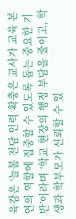육감은 ‘늘봄 전담 인력 확충은 교사가 교육 본연의 역할에 집중할 수 있도록 돕는 중요한 기반’이라며 ‘학교 현장의 행정 부담을 줄이고, 학생과 학부모가 신뢰할 수 있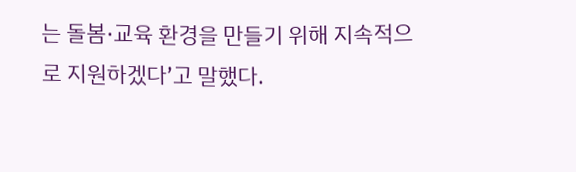는 돌봄·교육 환경을 만들기 위해 지속적으로 지원하겠다’고 말했다.